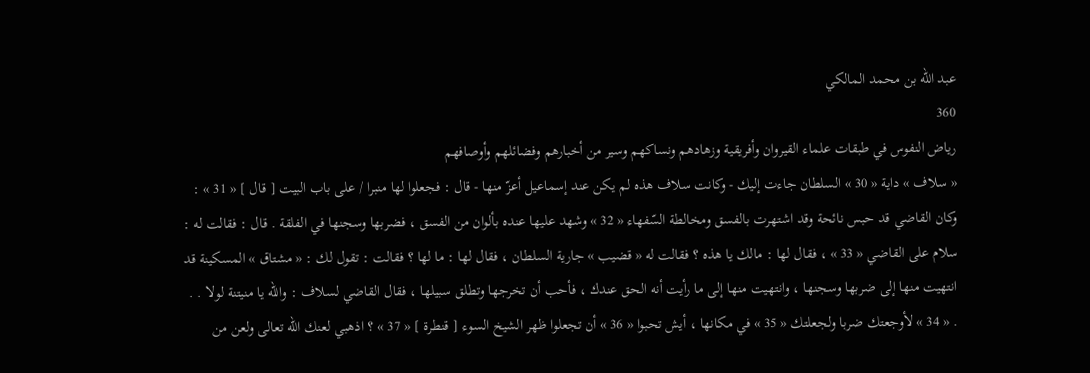عبد الله بن محمد المالكي
360
رياض النفوس في طبقات علماء القيروان وأفريقية وزهادهم ونساكهم وسير من أخبارهم وفضائلهم وأوصافهم
« سلاف » داية « 30 » السلطان جاءت إليك - وكانت سلاف هذه لم يكن عند إسماعيل أعزّ منها - قال : فجعلوا لها منبرا / على باب البيت [ قال ] « 31 » : وكان القاضي قد حبس نائحة وقد اشتهرت بالفسق ومخالطة السّفهاء « 32 » وشهد عليها عنده بألوان من الفسق ، فضربها وسجنها في الفلقة . قال : فقالت له : سلام على القاضي « 33 » ، فقال لها : مالك يا هذه ؟ فقالت له « قضيب » جارية السلطان ، فقال لها : ما لها ؟ فقالت : تقول لك : « مشتاق » المسكينة قد انتهيت منها إلى ضربها وسجنها ، وانتهيت منها إلى ما رأيت أنه الحق عندك ، فأحب أن تخرجها وتطلق سبيلها ، فقال القاضي لسلاف : واللّه يا منيتنة لولا . . . « 34 » لأوجعتك ضربا ولجعلتك « 35 » في مكانها ، أيش تحبوا « 36 » أن تجعلوا ظهر الشيخ السوء [ قنطرة ] « 37 » ؟ اذهبي لعنك اللّه تعالى ولعن من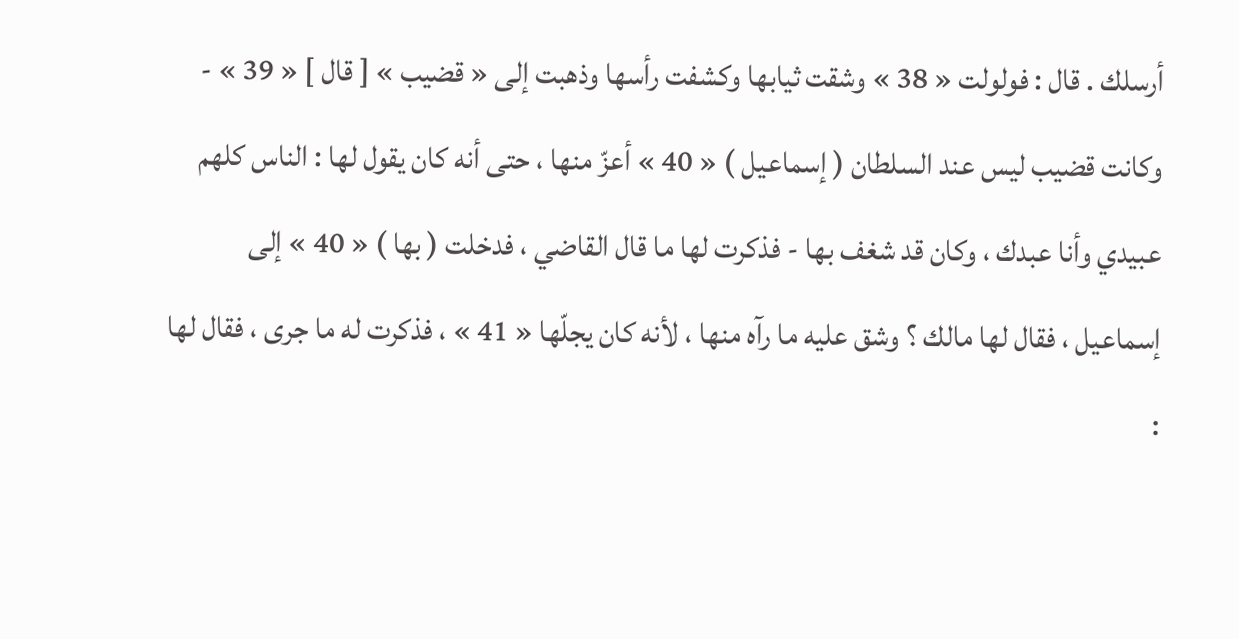أرسلك . قال : فولولت « 38 » وشقت ثيابها وكشفت رأسها وذهبت إلى « قضيب » [ قال ] « 39 » - وكانت قضيب ليس عند السلطان ( إسماعيل ) « 40 » أعزّ منها ، حتى أنه كان يقول لها : الناس كلهم عبيدي وأنا عبدك ، وكان قد شغف بها - فذكرت لها ما قال القاضي ، فدخلت ( بها ) « 40 » إلى إسماعيل ، فقال لها مالك ؟ وشق عليه ما رآه منها ، لأنه كان يجلّها « 41 » ، فذكرت له ما جرى ، فقال لها :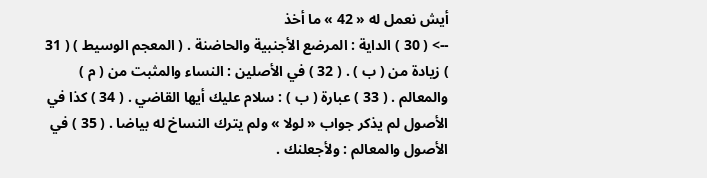أيش نعمل له « 42 » ما أخذ
--> ( 30 ) الداية : المرضع الأجنبية والحاضنة . ( المعجم الوسيط ) ( 31 ) زيادة من ( ب ) . ( 32 ) في الأصلين : النساء والمثبت من ( م ) والمعالم . ( 33 ) عبارة ( ب ) : سلام عليك أيها القاضي . ( 34 ) كذا في الأصول لم يذكر جواب « لولا » ولم يترك النساخ له بياضا . ( 35 ) في الأصول والمعالم : ولأجعلنك .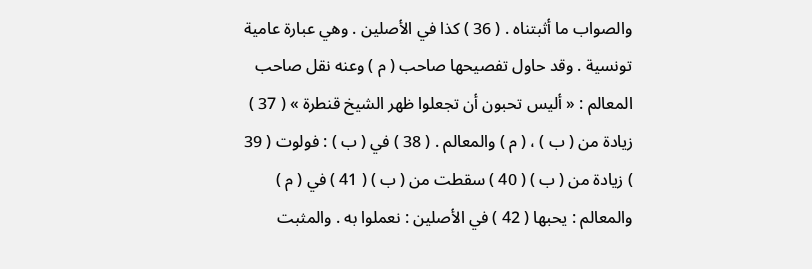والصواب ما أثبتناه . ( 36 ) كذا في الأصلين . وهي عبارة عامية تونسية . وقد حاول تفصيحها صاحب ( م ) وعنه نقل صاحب المعالم : « أليس تحبون أن تجعلوا ظهر الشيخ قنطرة » ( 37 ) زيادة من ( ب ) ، ( م ) والمعالم . ( 38 ) في ( ب ) : فولوت ( 39 ) زيادة من ( ب ) ( 40 ) سقطت من ( ب ) ( 41 ) في ( م ) والمعالم : يحبها ( 42 ) في الأصلين : نعملوا به . والمثبت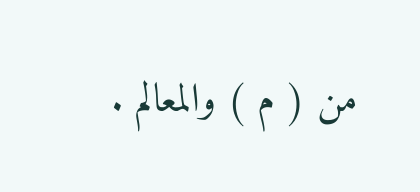من ( م ) والمعالم .